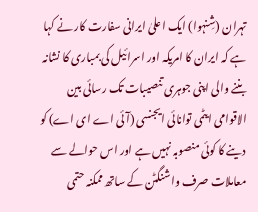تہران (شِنہوا) ایک اعلیٰ ایرانی سفارت کار نے کہا ہے کہ ایران کا امریکہ اور اسرائیل کی بمباری کا نشانہ بننے والی اپنی جوہری تنصیبات تک رسائی بین الاقوامی ایٹمی توانائی ایجنسی (آئی اے ای اے) کو دینے کا کوئی منصوبہ نہیں ہے اور اس حوالے سے معاملات صرف واشنگٹن کے ساتھ ممکنہ حتمی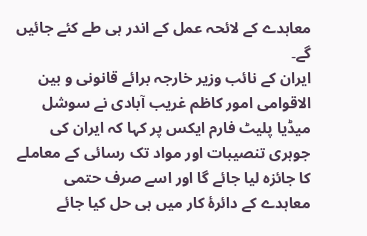معاہدے کے لائحہ عمل کے اندر ہی طے کئے جائیں گے۔
ایران کے نائب وزیر خارجہ برائے قانونی و بین الاقوامی امور کاظم غریب آبادی نے سوشل میڈیا پلیٹ فارم ایکس پر کہا کہ ایران کی جوہری تنصیبات اور مواد تک رسائی کے معاملے کا جائزہ لیا جائے گا اور اسے صرف حتمی معاہدے کے دائرۂ کار میں ہی حل کیا جائے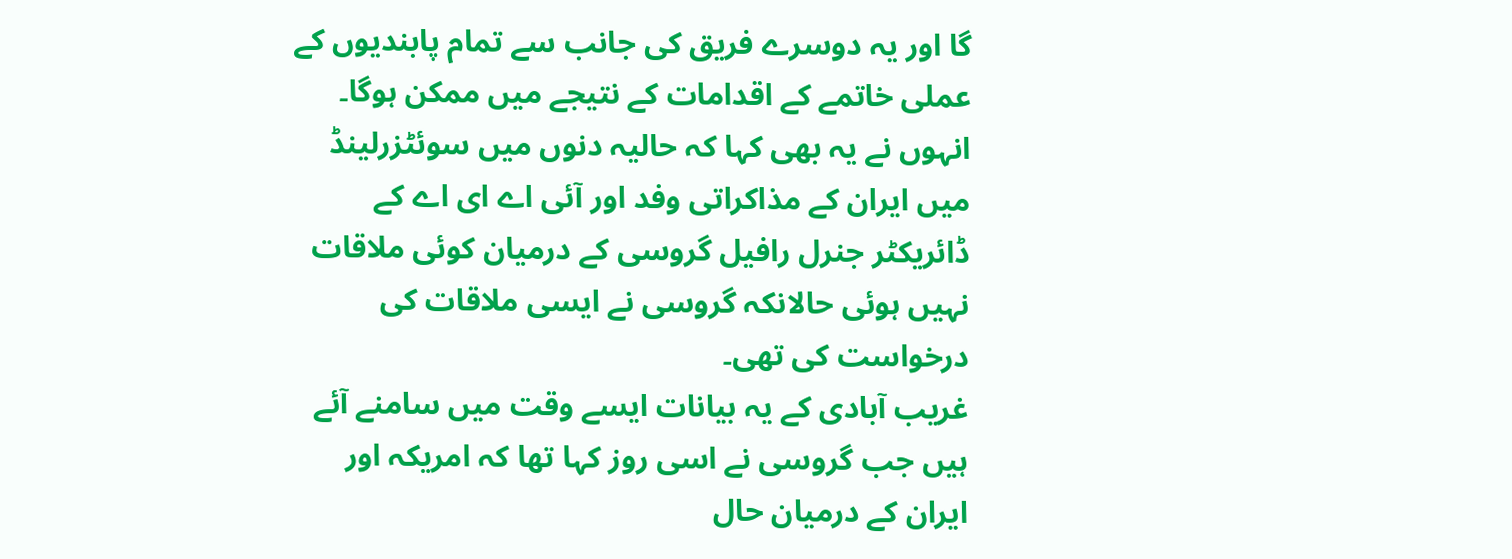گا اور یہ دوسرے فریق کی جانب سے تمام پابندیوں کے عملی خاتمے کے اقدامات کے نتیجے میں ممکن ہوگا۔
انہوں نے یہ بھی کہا کہ حالیہ دنوں میں سوئٹزرلینڈ میں ایران کے مذاکراتی وفد اور آئی اے ای اے کے ڈائریکٹر جنرل رافیل گروسی کے درمیان کوئی ملاقات نہیں ہوئی حالانکہ گروسی نے ایسی ملاقات کی درخواست کی تھی۔
غریب آبادی کے یہ بیانات ایسے وقت میں سامنے آئے ہیں جب گروسی نے اسی روز کہا تھا کہ امریکہ اور ایران کے درمیان حال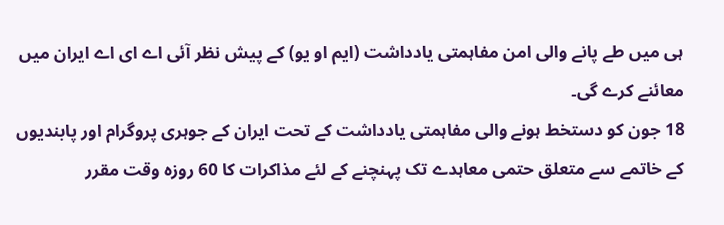ہی میں طے پانے والی امن مفاہمتی یادداشت (ایم او یو) کے پیش نظر آئی اے ای اے ایران میں معائنے کرے گی۔
18 جون کو دستخط ہونے والی مفاہمتی یادداشت کے تحت ایران کے جوہری پروگرام اور پابندیوں کے خاتمے سے متعلق حتمی معاہدے تک پہنچنے کے لئے مذاکرات کا 60 روزہ وقت مقرر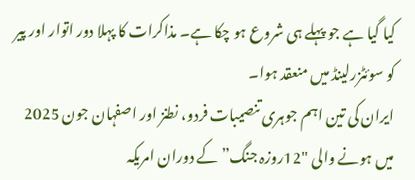کیا گیا ہے جو پہلے ہی شروع ہو چکا ہے۔ مذاکرات کا پہلا دور اتوار اور پیر کو سوئٹزرلینڈ میں منعقد ہوا۔
ایران کی تین اہم جوہری تنصیبات فردو، نطنز اور اصفہان جون 2025 میں ہونے والی "12روزہ جنگ” کے دوران امریکہ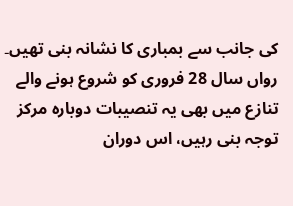کی جانب سے بمباری کا نشانہ بنی تھیں۔ رواں سال 28 فروری کو شروع ہونے والے تنازع میں بھی یہ تنصیبات دوبارہ مرکز توجہ بنی رہیں، اس دوران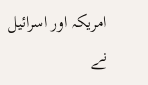امریکہ اور اسرائیل نے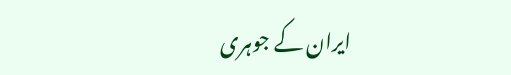ایران کے جوہری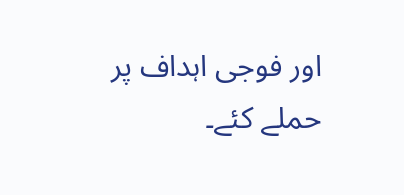اور فوجی اہداف پر حملے کئے۔